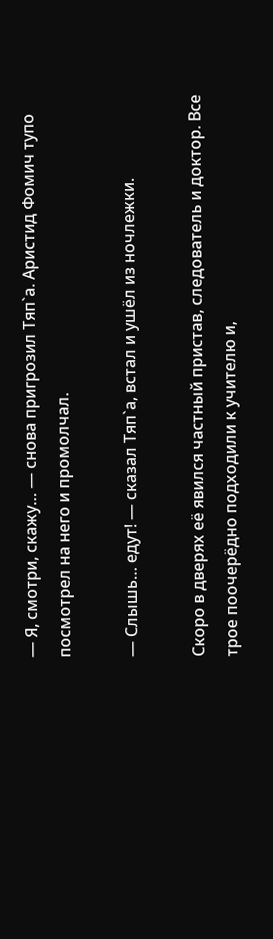— Я, смотри, скажу… — снова пригрозил Тяп`а. Аристид Фомич тупо посмотрел на него и промолчал.

— Слышь… едут! — сказал Тяп`а, встал и ушёл из ночлежки.

Скоро в дверях её явился частный пристав, следователь и доктор. Все трое поочерёдно подходили к учителю и,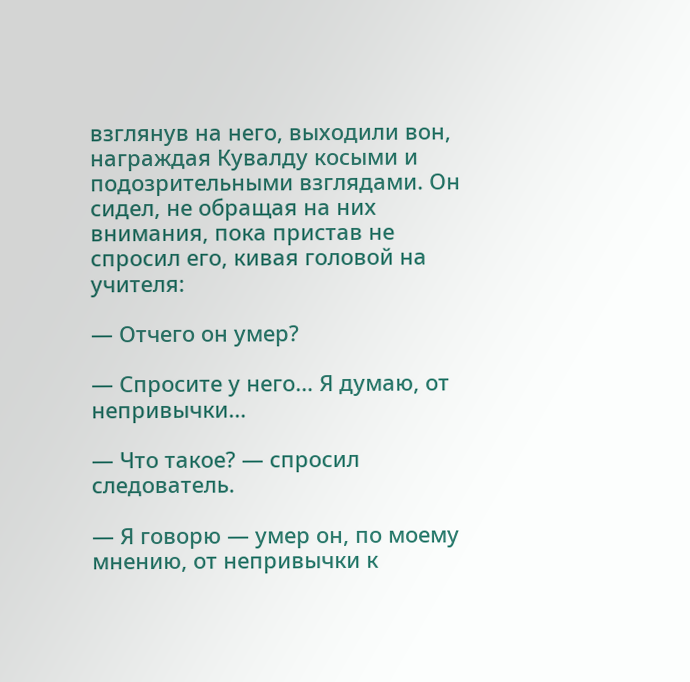взглянув на него, выходили вон, награждая Кувалду косыми и подозрительными взглядами. Он сидел, не обращая на них внимания, пока пристав не спросил его, кивая головой на учителя:

— Отчего он умер?

— Спросите у него… Я думаю, от непривычки…

— Что такое? — спросил следователь.

— Я говорю — умер он, по моему мнению, от непривычки к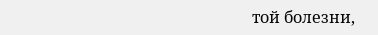той болезни,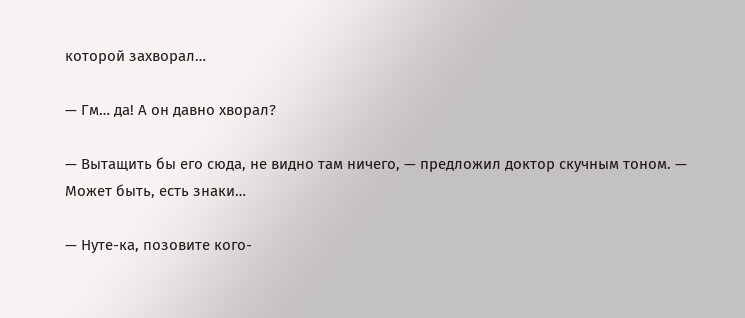которой захворал…

— Гм… да! А он давно хворал?

— Вытащить бы его сюда, не видно там ничего, — предложил доктор скучным тоном. — Может быть, есть знаки…

— Нуте-ка, позовите кого-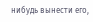нибудь вынести его,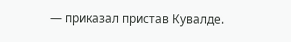— приказал пристав Кувалде.